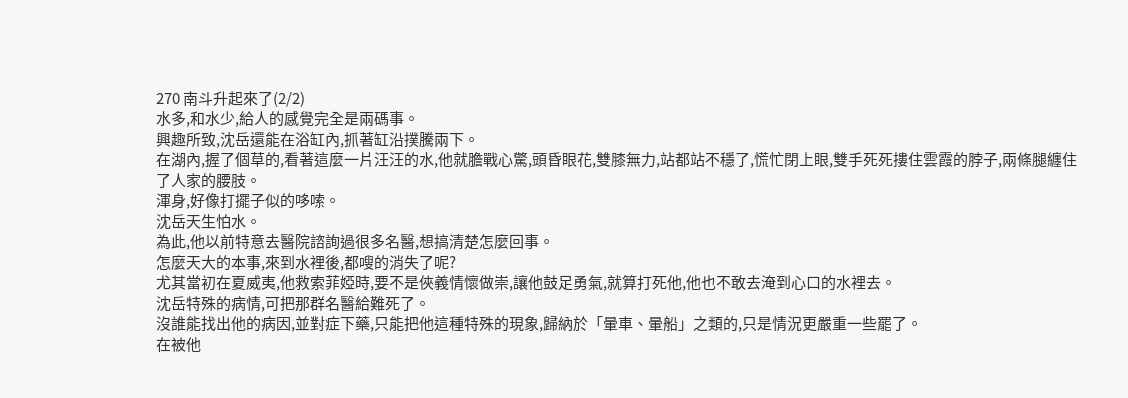270 南斗升起來了(2/2)
水多,和水少,給人的感覺完全是兩碼事。
興趣所致,沈岳還能在浴缸內,抓著缸沿撲騰兩下。
在湖內,握了個草的,看著這麼一片汪汪的水,他就膽戰心驚,頭昏眼花,雙膝無力,站都站不穩了,慌忙閉上眼,雙手死死摟住雲霞的脖子,兩條腿纏住了人家的腰肢。
渾身,好像打擺子似的哆嗦。
沈岳天生怕水。
為此,他以前特意去醫院諮詢過很多名醫,想搞清楚怎麼回事。
怎麼天大的本事,來到水裡後,都嗖的消失了呢?
尤其當初在夏威夷,他救索菲婭時,要不是俠義情懷做崇,讓他鼓足勇氣,就算打死他,他也不敢去淹到心口的水裡去。
沈岳特殊的病情,可把那群名醫給難死了。
沒誰能找出他的病因,並對症下藥,只能把他這種特殊的現象,歸納於「暈車、暈船」之類的,只是情況更嚴重一些罷了。
在被他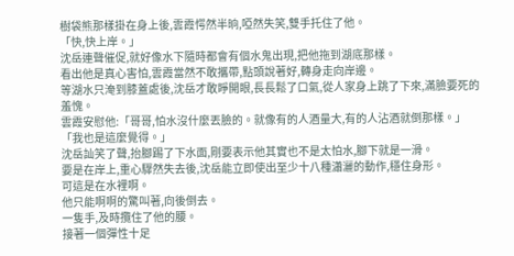樹袋熊那樣掛在身上後,雲霞愕然半晌,啞然失笑,雙手托住了他。
「快,快上岸。」
沈岳連聲催促,就好像水下隨時都會有個水鬼出現,把他拖到湖底那樣。
看出他是真心害怕,雲霞當然不敢攜帶,點頭說著好,轉身走向岸邊。
等湖水只淹到膝蓋處後,沈岳才敢睜開眼,長長鬆了口氣,從人家身上跳了下來,滿臉要死的羞愧。
雲霞安慰他:「哥哥,怕水沒什麼丟臉的。就像有的人酒量大,有的人沾酒就倒那樣。」
「我也是這麼覺得。」
沈岳訕笑了聲,抬腳踢了下水面,剛要表示他其實也不是太怕水,腳下就是一滑。
要是在岸上,重心驟然失去後,沈岳能立即使出至少十八種瀟灑的動作,穩住身形。
可這是在水裡啊。
他只能啊啊的驚叫著,向後倒去。
一隻手,及時攬住了他的腰。
接著一個彈性十足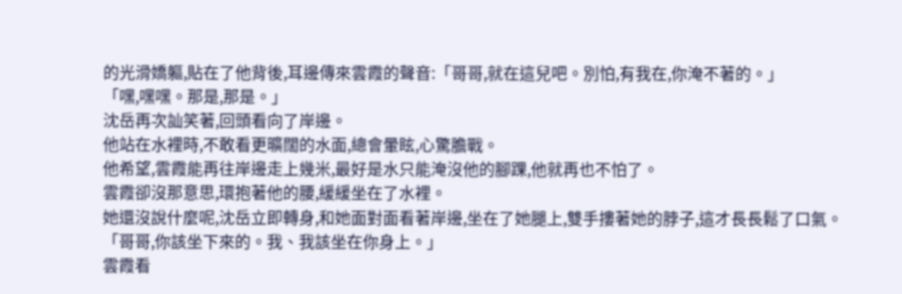的光滑嬌軀,貼在了他背後,耳邊傳來雲霞的聲音:「哥哥,就在這兒吧。別怕,有我在,你淹不著的。」
「嘿,嘿嘿。那是,那是。」
沈岳再次訕笑著,回頭看向了岸邊。
他站在水裡時,不敢看更曠闊的水面,總會暈眩,心驚膽戰。
他希望,雲霞能再往岸邊走上幾米,最好是水只能淹沒他的腳踝,他就再也不怕了。
雲霞卻沒那意思,環抱著他的腰,緩緩坐在了水裡。
她還沒說什麼呢,沈岳立即轉身,和她面對面看著岸邊,坐在了她腿上,雙手摟著她的脖子,這才長長鬆了口氣。
「哥哥,你該坐下來的。我、我該坐在你身上。」
雲霞看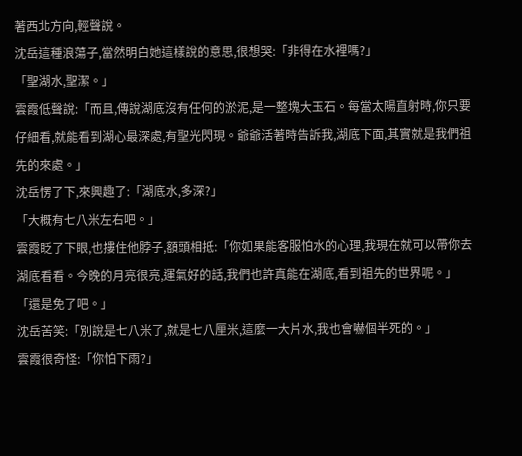著西北方向,輕聲說。
沈岳這種浪蕩子,當然明白她這樣說的意思,很想哭:「非得在水裡嗎?」
「聖湖水,聖潔。」
雲霞低聲說:「而且,傳說湖底沒有任何的淤泥,是一整塊大玉石。每當太陽直射時,你只要仔細看,就能看到湖心最深處,有聖光閃現。爺爺活著時告訴我,湖底下面,其實就是我們祖先的來處。」
沈岳愣了下,來興趣了:「湖底水,多深?」
「大概有七八米左右吧。」
雲霞眨了下眼,也摟住他脖子,額頭相抵:「你如果能客服怕水的心理,我現在就可以帶你去湖底看看。今晚的月亮很亮,運氣好的話,我們也許真能在湖底,看到祖先的世界呢。」
「還是免了吧。」
沈岳苦笑:「別說是七八米了,就是七八厘米,這麼一大片水,我也會嚇個半死的。」
雲霞很奇怪:「你怕下雨?」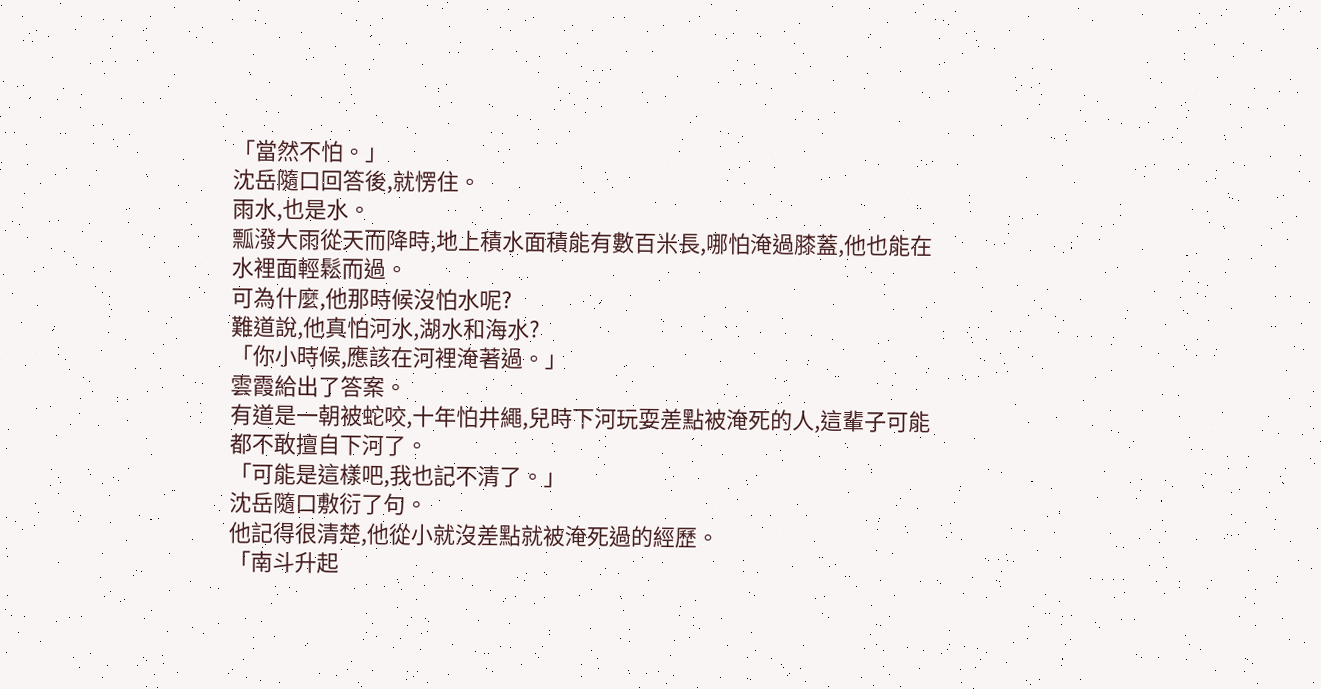「當然不怕。」
沈岳隨口回答後,就愣住。
雨水,也是水。
瓢潑大雨從天而降時,地上積水面積能有數百米長,哪怕淹過膝蓋,他也能在水裡面輕鬆而過。
可為什麼,他那時候沒怕水呢?
難道說,他真怕河水,湖水和海水?
「你小時候,應該在河裡淹著過。」
雲霞給出了答案。
有道是一朝被蛇咬,十年怕井繩,兒時下河玩耍差點被淹死的人,這輩子可能都不敢擅自下河了。
「可能是這樣吧,我也記不清了。」
沈岳隨口敷衍了句。
他記得很清楚,他從小就沒差點就被淹死過的經歷。
「南斗升起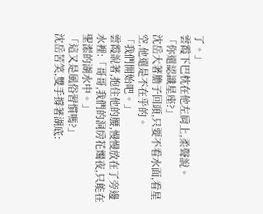了。」
雲霞下巴枕在他左肩上,柔聲說。
「你還認識星座?」
沈岳大著膽子回頭,只要不看水面,看星空,他還是不在乎的。
「我們開始吧。」
雲霞說著,抱住他的腰,慢慢放在了旁邊水裡:「哥哥,我們的洞房花燭夜,只能在聖潔的湖水中。」
「這又是風俗習慣嗎?」
沈岳苦笑,雙手撐著湖底: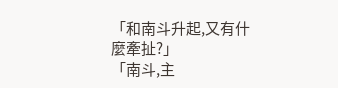「和南斗升起,又有什麼牽扯?」
「南斗,主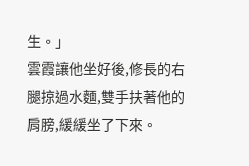生。」
雲霞讓他坐好後,修長的右腿掠過水麵,雙手扶著他的肩膀,緩緩坐了下來。